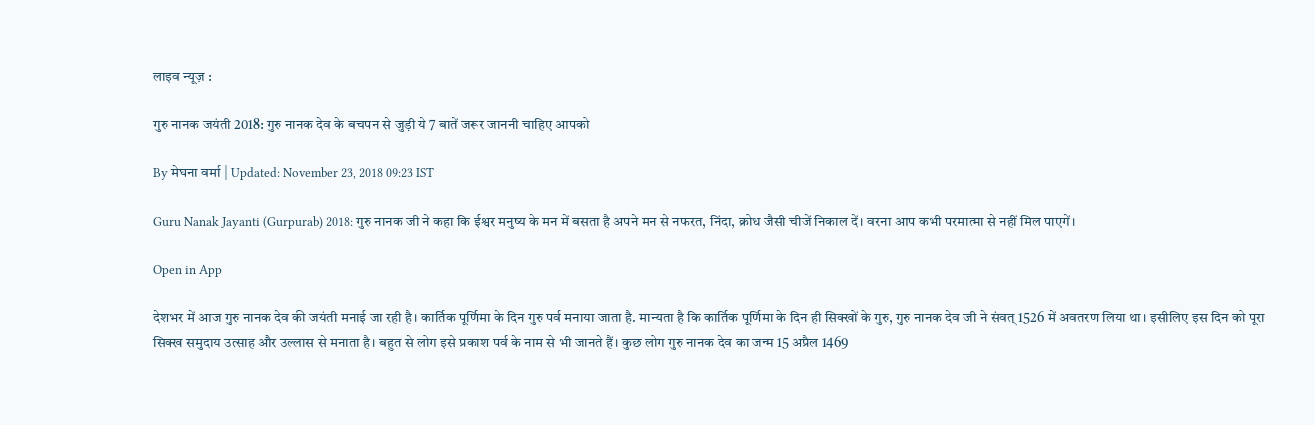लाइव न्यूज़ :

गुरु नानक जयंती 2018: गुरु नानक देव के बचपन से जुड़ी ये 7 बातें जरूर जाननी चाहिए आपको

By मेघना वर्मा | Updated: November 23, 2018 09:23 IST

Guru Nanak Jayanti (Gurpurab) 2018: गुरु नानक जी ने कहा कि ईश्वर मनुष्य के मन में बसता है अपने मन से नफरत, निंदा, क्रोध जैसी चीजें निकाल दें। वरना आप कभी परमात्मा से नहीं मिल पाएगें।

Open in App

देशभर में आज गुरु नानक देव की जयंती मनाई जा रही है। कार्तिक पूर्णिमा के दिन गुरु पर्व मनाया जाता है. मान्यता है कि कार्तिक पूर्णिमा के दिन ही सिक्खों के गुरु, गुरु नानक देव जी ने संवत् 1526 में अवतरण लिया था। इसीलिए इस दिन को पूरा सिक्ख समुदाय उत्साह और उल्लास से मनाता है। बहुत से लोग इसे प्रकाश पर्व के नाम से भी जानते हैं। कुछ लोग गुरु नानक देव का जन्म 15 अप्रैल 1469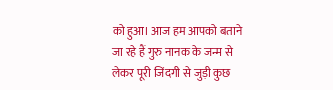को हुआ। आज हम आपको बताने जा रहे हैं गुरु नानक के जन्म से लेकर पूरी जिंदगी से जुड़ी कुछ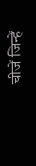चीजें जिन्हें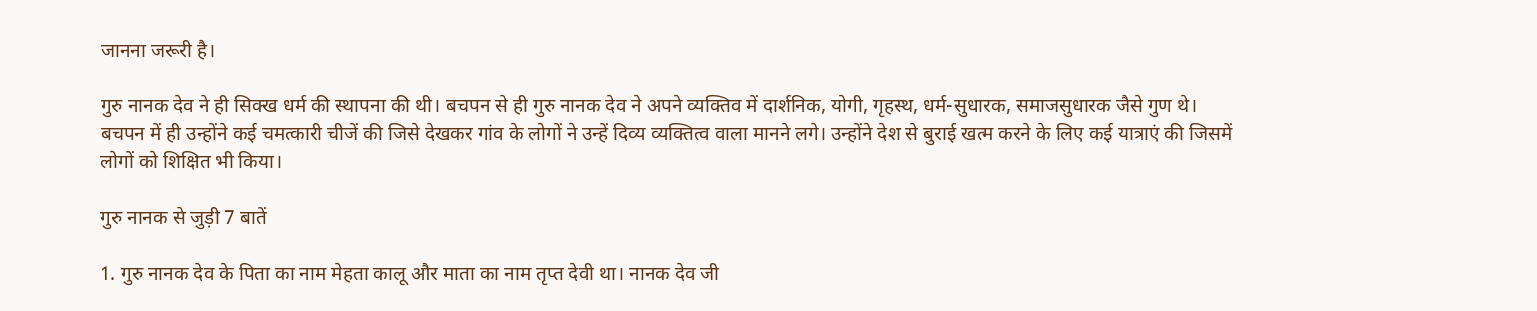जानना जरूरी है।

गुरु नानक देव ने ही सिक्ख धर्म की स्थापना की थी। बचपन से ही गुरु नानक देव ने अपने व्यक्तिव में दार्शनिक, योगी, गृहस्थ, धर्म-सुधारक, समाजसुधारक जैसे गुण थे। बचपन में ही उन्होंने कई चमत्कारी चीजें की जिसे देखकर गांव के लोगों ने उन्हें दिव्य व्यक्तित्व वाला मानने लगे। उन्होंने देश से बुराई खत्म करने के लिए कई यात्राएं की जिसमें लोगों को शिक्षित भी किया।

गुरु नानक से जुड़ी 7 बातें

1. गुरु नानक देव के पिता का नाम मेहता कालू और माता का नाम तृप्त देवी था। नानक देव जी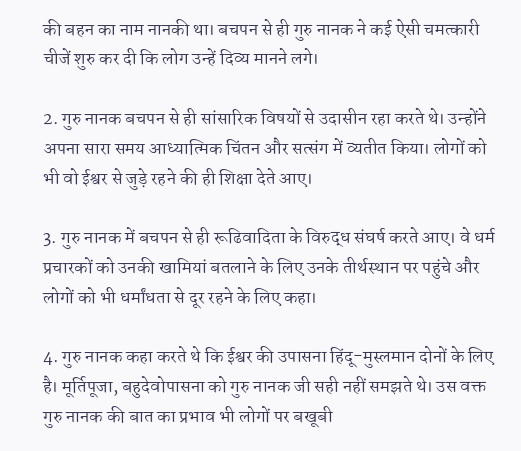की बहन का नाम नानकी था। बचपन से ही गुरु नानक ने कई ऐसी चमत्कारी चीजें शुरु कर दी कि लोग उन्हें दिव्य मानने लगे।

2. गुरु नानक बचपन से ही सांसारिक विषयों से उदासीन रहा करते थे। उन्होंने अपना सारा समय आध्यात्मिक चिंतन और सत्संग में व्यतीत किया। लोगों को भी वो ईश्वर से जुड़े रहने की ही शिक्षा देते आए।

3. गुरु नानक में बचपन से ही रूढिवादिता के विरुद्ध संघर्ष करते आए। वे धर्म प्रचारकों को उनकी खामियां बतलाने के लिए उनके तीर्थस्थान पर पहुंचे और लोगों को भी धर्मांधता से दूर रहने के लिए कहा।

4. गुरु नानक कहा करते थे कि ईश्वर की उपासना हिंदू-मुस्लमान दोनों के लिए है। मूर्तिपूजा, बहुदेवोपासना को गुरु नानक जी सही नहीं समझते थे। उस वक्त गुरु नानक की बात का प्रभाव भी लोगों पर बखूबी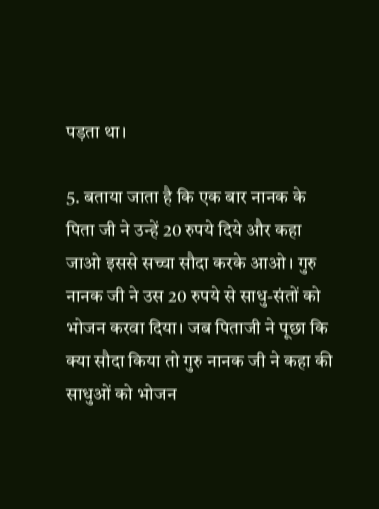पड़ता था।

5. बताया जाता है कि एक बार नानक के पिता जी ने उन्हें 20 रुपये दिये और कहा जाओ इससे सच्चा सौदा करके आओ। गुरु नानक जी ने उस 20 रुपये से साधु-संतों को भोजन करवा दिया। जब पिताजी ने पूछा कि क्या सौदा किया तो गुरु नानक जी ने कहा की साधुओं को भोजन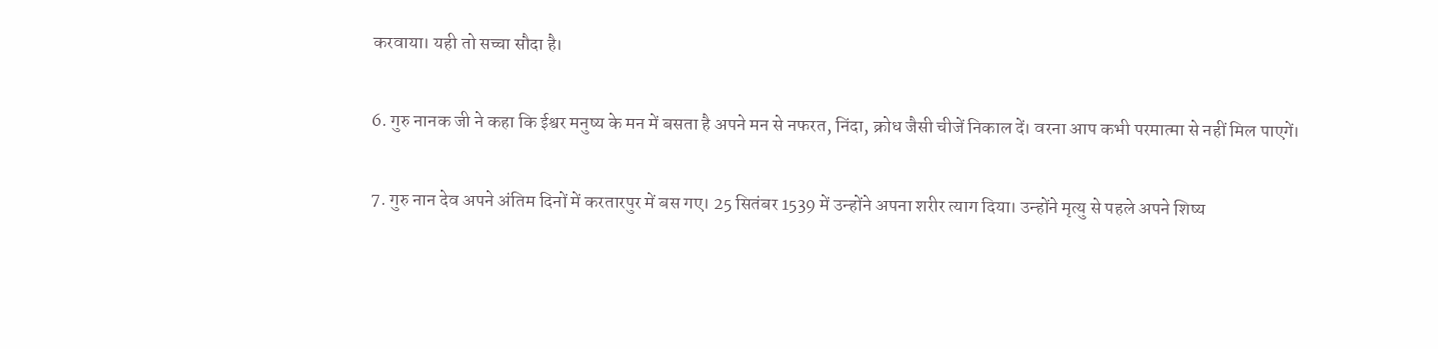करवाया। यही तो सच्चा सौदा है।

6. गुरु नानक जी ने कहा कि ईश्वर मनुष्य के मन में बसता है अपने मन से नफरत, निंदा, क्रोध जैसी चीजें निकाल दें। वरना आप कभी परमात्मा से नहीं मिल पाएगें।

7. गुरु नान देव अपने अंतिम दिनों में करतारपुर में बस गए। 25 सितंबर 1539 में उन्होंने अपना शरीर त्याग दिया। उन्होंने मृत्यु से पहले अपने शिष्य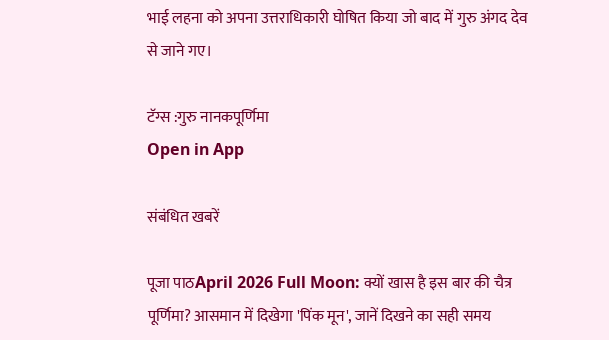भाई लहना को अपना उत्तराधिकारी घोषित किया जो बाद में गुरु अंगद देव से जाने गए।

टॅग्स :गुरु नानकपूर्णिमा
Open in App

संबंधित खबरें

पूजा पाठApril 2026 Full Moon: क्यों खास है इस बार की चैत्र पूर्णिमा? आसमान में दिखेगा 'पिंक मून', जानें दिखने का सही समय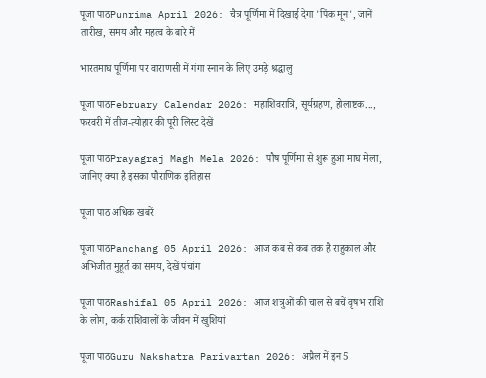पूजा पाठPunrima April 2026: चैत्र पूर्णिमा में दिखाई देगा 'पिंक मून', जानें तारीख, समय और महत्व के बारे में

भारतमाघ पूर्णिमा पर वाराणसी में गंगा स्नान के लिए उमड़े श्रद्धालु

पूजा पाठFebruary Calendar 2026: महाशिवरात्रि, सूर्यग्रहण, होलाष्टक..., फरवरी में तीज-त्योहार की पूरी लिस्ट देखें

पूजा पाठPrayagraj Magh Mela 2026: पौष पूर्णिमा से शुरू हुआ माघ मेला, जानिए क्या है इसका पौराणिक इतिहास

पूजा पाठ अधिक खबरें

पूजा पाठPanchang 05 April 2026: आज कब से कब तक है राहुकाल और अभिजीत मुहूर्त का समय, देखें पंचांग

पूजा पाठRashifal 05 April 2026: आज शत्रुओं की चाल से बचें वृषभ राशि के लोग, कर्क राशिवालों के जीवन में खुशियां

पूजा पाठGuru Nakshatra Parivartan 2026: अप्रैल में इन 5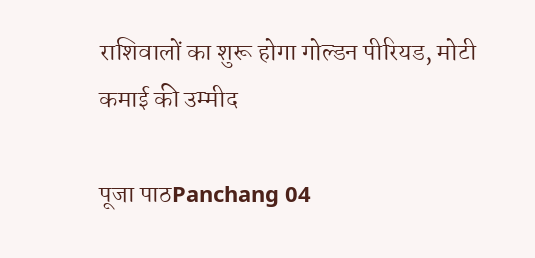राशिवालों का शुरू होगा गोल्डन पीरियड, मोटी कमाई की उम्मीद

पूजा पाठPanchang 04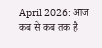April 2026: आज कब से कब तक है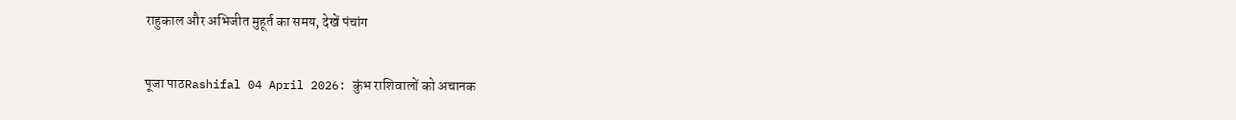राहुकाल और अभिजीत मुहूर्त का समय, देखें पंचांग

पूजा पाठRashifal 04 April 2026: कुंभ राशिवालों को अचानक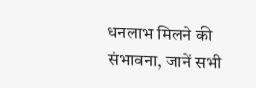धनलाभ मिलने की संभावना, जानें सभी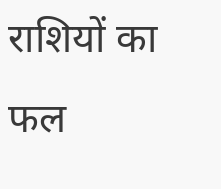राशियों का फल